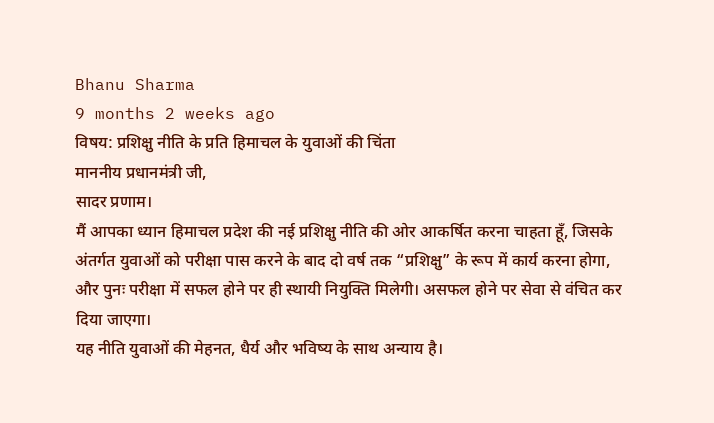Bhanu Sharma
9 months 2 weeks ago
विषय: प्रशिक्षु नीति के प्रति हिमाचल के युवाओं की चिंता
माननीय प्रधानमंत्री जी,
सादर प्रणाम।
मैं आपका ध्यान हिमाचल प्रदेश की नई प्रशिक्षु नीति की ओर आकर्षित करना चाहता हूँ, जिसके अंतर्गत युवाओं को परीक्षा पास करने के बाद दो वर्ष तक “प्रशिक्षु” के रूप में कार्य करना होगा, और पुनः परीक्षा में सफल होने पर ही स्थायी नियुक्ति मिलेगी। असफल होने पर सेवा से वंचित कर दिया जाएगा।
यह नीति युवाओं की मेहनत, धैर्य और भविष्य के साथ अन्याय है।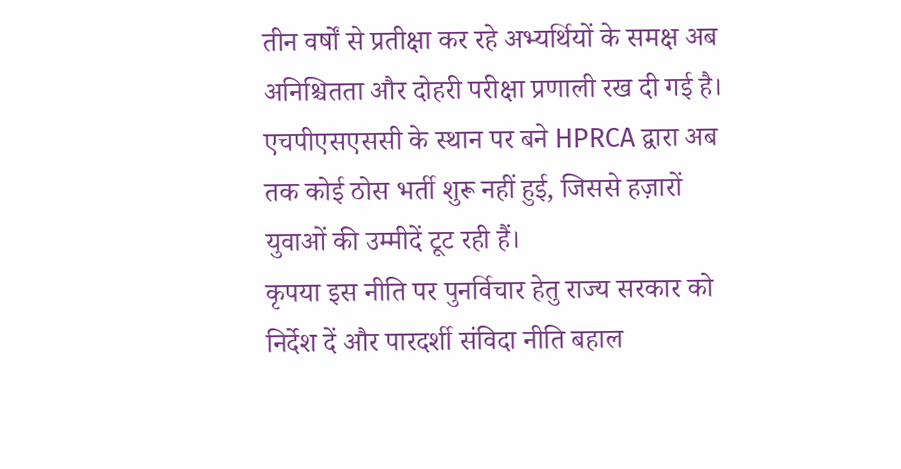तीन वर्षों से प्रतीक्षा कर रहे अभ्यर्थियों के समक्ष अब अनिश्चितता और दोहरी परीक्षा प्रणाली रख दी गई है।
एचपीएसएससी के स्थान पर बने HPRCA द्वारा अब तक कोई ठोस भर्ती शुरू नहीं हुई, जिससे हज़ारों युवाओं की उम्मीदें टूट रही हैं।
कृपया इस नीति पर पुनर्विचार हेतु राज्य सरकार को निर्देश दें और पारदर्शी संविदा नीति बहाल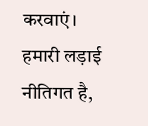करवाएं।
हमारी लड़ाई नीतिगत है,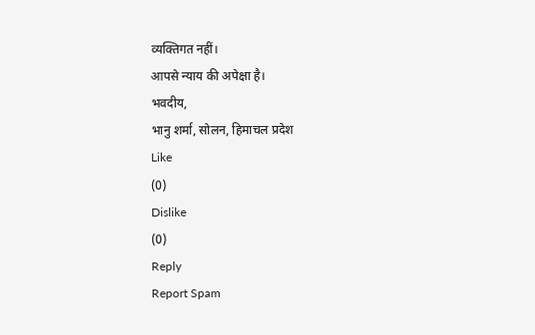व्यक्तिगत नहीं।
आपसे न्याय की अपेक्षा है।
भवदीय,
भानु शर्मा, सोलन, हिमाचल प्रदेश
Like
(0)
Dislike
(0)
Reply
Report Spam